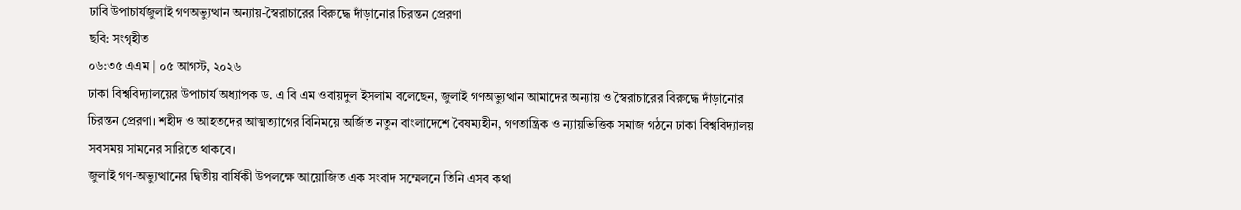ঢাবি উপাচার্যজুলাই গণঅভ্যুত্থান অন্যায়-স্বৈরাচারের বিরুদ্ধে দাঁড়ানোর চিরন্তন প্রেরণা
ছবি: সংগৃহীত
০৬:৩৫ এএম | ০৫ আগস্ট, ২০২৬
ঢাকা বিশ্ববিদ্যালয়ের উপাচার্য অধ্যাপক ড. এ বি এম ওবায়দুল ইসলাম বলেছেন, জুলাই গণঅভ্যুত্থান আমাদের অন্যায় ও স্বৈরাচারের বিরুদ্ধে দাঁড়ানোর চিরন্তন প্রেরণা। শহীদ ও আহতদের আত্মত্যাগের বিনিময়ে অর্জিত নতুন বাংলাদেশে বৈষম্যহীন, গণতান্ত্রিক ও ন্যায়ভিত্তিক সমাজ গঠনে ঢাকা বিশ্ববিদ্যালয় সবসময় সামনের সারিতে থাকবে।
জুলাই গণ-অভ্যুত্থানের দ্বিতীয় বার্ষিকী উপলক্ষে আয়োজিত এক সংবাদ সম্মেলনে তিনি এসব কথা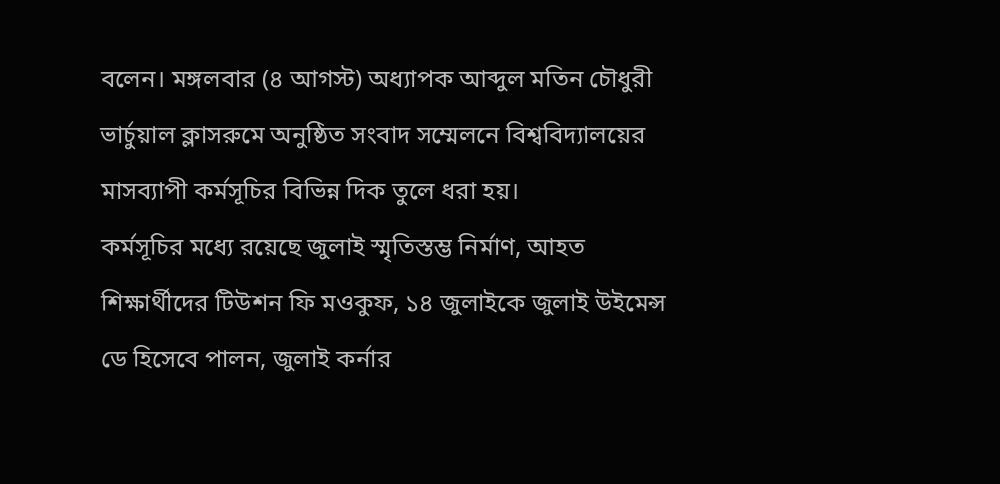বলেন। মঙ্গলবার (৪ আগস্ট) অধ্যাপক আব্দুল মতিন চৌধুরী ভার্চুয়াল ক্লাসরুমে অনুষ্ঠিত সংবাদ সম্মেলনে বিশ্ববিদ্যালয়ের মাসব্যাপী কর্মসূচির বিভিন্ন দিক তুলে ধরা হয়।
কর্মসূচির মধ্যে রয়েছে জুলাই স্মৃতিস্তম্ভ নির্মাণ, আহত শিক্ষার্থীদের টিউশন ফি মওকুফ, ১৪ জুলাইকে জুলাই উইমেন্স ডে হিসেবে পালন, জুলাই কর্নার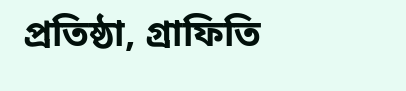প্রতিষ্ঠা, গ্রাফিতি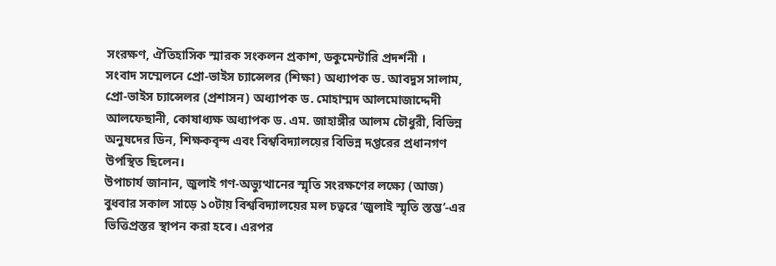সংরক্ষণ, ঐতিহাসিক স্মারক সংকলন প্রকাশ, ডকুমেন্টারি প্রদর্শনী ।
সংবাদ সম্মেলনে প্রো-ভাইস চ্যান্সেলর (শিক্ষা) অধ্যাপক ড. আবদুস সালাম, প্রো-ভাইস চ্যান্সেলর (প্রশাসন) অধ্যাপক ড. মোহাম্মদ আলমোজাদ্দেদী আলফেছানী, কোষাধ্যক্ষ অধ্যাপক ড. এম. জাহাঙ্গীর আলম চৌধুরী, বিভিন্ন অনুষদের ডিন, শিক্ষকবৃন্দ এবং বিশ্ববিদ্যালয়ের বিভিন্ন দপ্তরের প্রধানগণ উপস্থিত ছিলেন।
উপাচার্য জানান, জুলাই গণ-অভ্যুত্থানের স্মৃতি সংরক্ষণের লক্ষ্যে (আজ) বুধবার সকাল সাড়ে ১০টায় বিশ্ববিদ্যালয়ের মল চত্বরে ‘জুলাই স্মৃতি স্তম্ভ’-এর ভিত্তিপ্রস্তর স্থাপন করা হবে। এরপর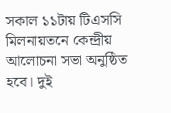সকাল ১১টায় টিএসসি মিলনায়তনে কেন্দ্রীয় আলোচনা সভা অনুষ্ঠিত হবে। দুই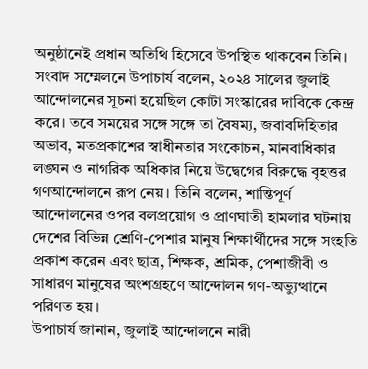অনুষ্ঠানেই প্রধান অতিথি হিসেবে উপস্থিত থাকবেন তিনি।
সংবাদ সম্মেলনে উপাচার্য বলেন, ২০২৪ সালের জুলাই আন্দোলনের সূচনা হয়েছিল কোটা সংস্কারের দাবিকে কেন্দ্র করে। তবে সময়ের সঙ্গে সঙ্গে তা বৈষম্য, জবাবদিহিতার অভাব, মতপ্রকাশের স্বাধীনতার সংকোচন, মানবাধিকার লঙ্ঘন ও নাগরিক অধিকার নিয়ে উদ্বেগের বিরুদ্ধে বৃহত্তর গণআন্দোলনে রূপ নেয়। তিনি বলেন, শান্তিপূর্ণ আন্দোলনের ওপর বলপ্রয়োগ ও প্রাণঘাতী হামলার ঘটনায় দেশের বিভিন্ন শ্রেণি-পেশার মানুষ শিক্ষার্থীদের সঙ্গে সংহতি প্রকাশ করেন এবং ছাত্র, শিক্ষক, শ্রমিক, পেশাজীবী ও সাধারণ মানুষের অংশগ্রহণে আন্দোলন গণ-অভ্যুত্থানে পরিণত হয়।
উপাচার্য জানান, জুলাই আন্দোলনে নারী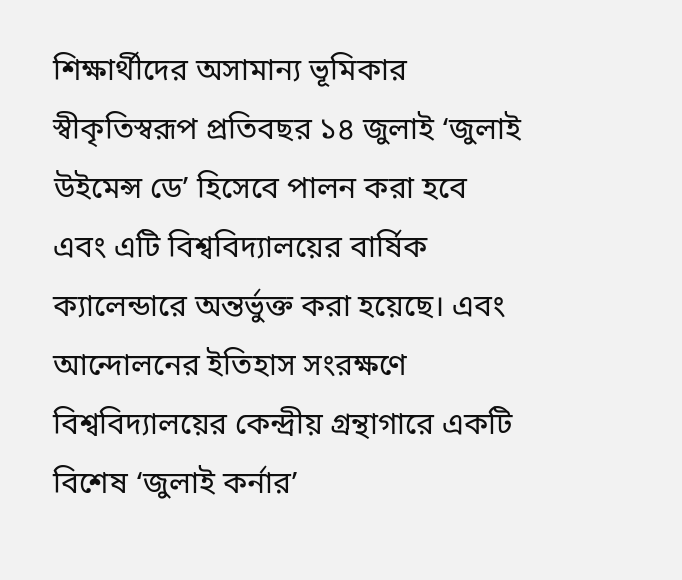শিক্ষার্থীদের অসামান্য ভূমিকার স্বীকৃতিস্বরূপ প্রতিবছর ১৪ জুলাই ‘জুলাই উইমেন্স ডে’ হিসেবে পালন করা হবে এবং এটি বিশ্ববিদ্যালয়ের বার্ষিক ক্যালেন্ডারে অন্তর্ভুক্ত করা হয়েছে। এবং আন্দোলনের ইতিহাস সংরক্ষণে বিশ্ববিদ্যালয়ের কেন্দ্রীয় গ্রন্থাগারে একটি বিশেষ ‘জুলাই কর্নার’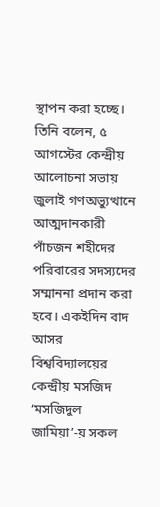স্থাপন করা হচ্ছে।
তিনি বলেন, ৫ আগস্টের কেন্দ্রীয় আলোচনা সভায় জুলাই গণঅভ্যুত্থানে আত্মদানকারী পাঁচজন শহীদের পরিবারের সদস্যদের সম্মাননা প্রদান করা হবে। একইদিন বাদ আসর বিশ্ববিদ্যালয়ের কেন্দ্রীয় মসজিদ ‘মসজিদুল জামিয়া’-য় সকল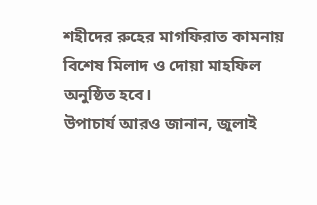শহীদের রুহের মাগফিরাত কামনায় বিশেষ মিলাদ ও দোয়া মাহফিল অনুষ্ঠিত হবে।
উপাচার্য আরও জানান, জুলাই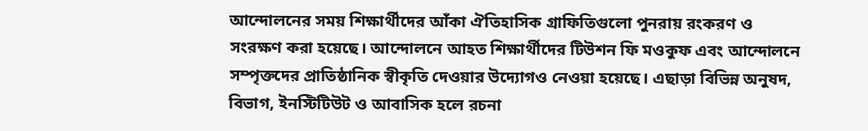আন্দোলনের সময় শিক্ষার্থীদের আঁকা ঐতিহাসিক গ্রাফিতিগুলো পুনরায় রংকরণ ও সংরক্ষণ করা হয়েছে। আন্দোলনে আহত শিক্ষার্থীদের টিউশন ফি মওকুফ এবং আন্দোলনে সম্পৃক্তদের প্রাতিষ্ঠানিক স্বীকৃতি দেওয়ার উদ্যোগও নেওয়া হয়েছে। এছাড়া বিভিন্ন অনুষদ, বিভাগ, ইনস্টিটিউট ও আবাসিক হলে রচনা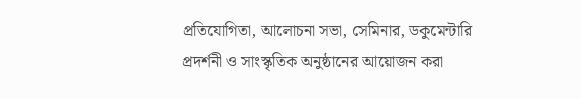প্রতিযোগিতা, আলোচনা সভা, সেমিনার, ডকুমেন্টারি প্রদর্শনী ও সাংস্কৃতিক অনুষ্ঠানের আয়োজন করা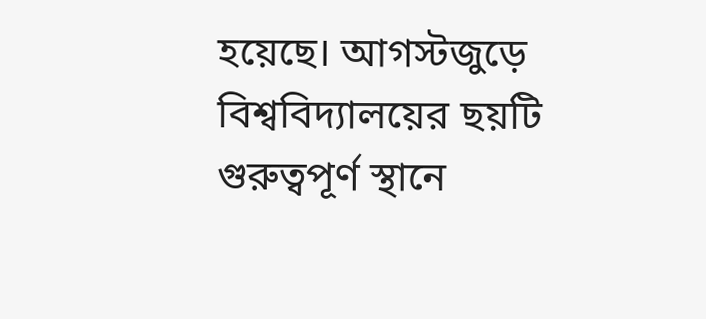হয়েছে। আগস্টজুড়ে বিশ্ববিদ্যালয়ের ছয়টি গুরুত্বপূর্ণ স্থানে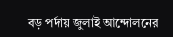বড় পর্দায় জুলাই আন্দোলনের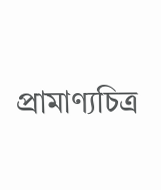প্রামাণ্যচিত্র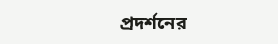প্রদর্শনের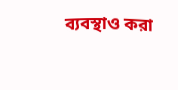ব্যবস্থাও করা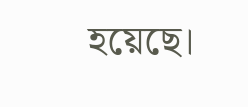হয়েছে।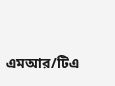এমআর/টিএ